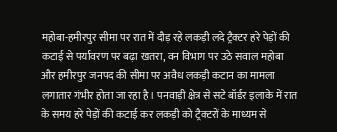महोबा-हमीरपुर सीमा पर रात में दौड़ रहे लकड़ी लदे ट्रैक्टर हरे पेड़ों की कटाई से पर्यावरण पर बढ़ा खतरा, वन विभाग पर उठे सवाल महोबा और हमीरपुर जनपद की सीमा पर अवैध लकड़ी कटान का मामला लगातार गंभीर होता जा रहा है। पनवाड़ी क्षेत्र से सटे बॉर्डर इलाके में रात के समय हरे पेड़ों की कटाई कर लकड़ी को ट्रैक्टरों के माध्यम से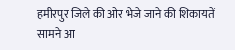हमीरपुर जिले की ओर भेजे जाने की शिकायतें सामने आ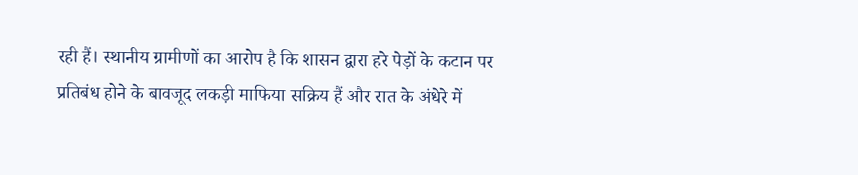रही हैं। स्थानीय ग्रामीणों का आरोप है कि शासन द्वारा हरे पेड़ों के कटान पर प्रतिबंध होने के बावजूद लकड़ी माफिया सक्रिय हैं और रात के अंधेरे में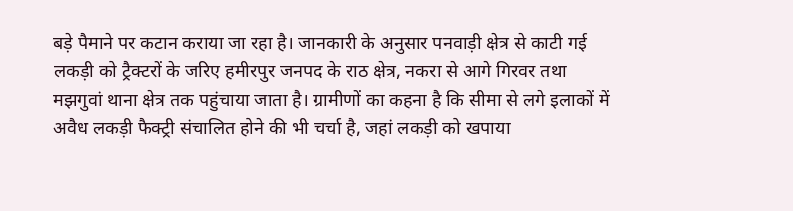बड़े पैमाने पर कटान कराया जा रहा है। जानकारी के अनुसार पनवाड़ी क्षेत्र से काटी गई लकड़ी को ट्रैक्टरों के जरिए हमीरपुर जनपद के राठ क्षेत्र, नकरा से आगे गिरवर तथा मझगुवां थाना क्षेत्र तक पहुंचाया जाता है। ग्रामीणों का कहना है कि सीमा से लगे इलाकों में अवैध लकड़ी फैक्ट्री संचालित होने की भी चर्चा है, जहां लकड़ी को खपाया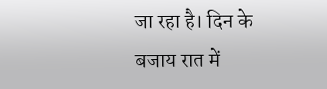जा रहा है। दिन के बजाय रात में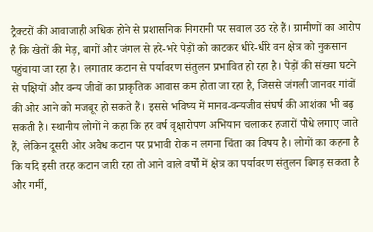ट्रैक्टरों की आवाजाही अधिक होने से प्रशासनिक निगरानी पर सवाल उठ रहे हैं। ग्रामीणों का आरोप है कि खेतों की मेड़, बागों और जंगल से हरे-भरे पेड़ों को काटकर धीरे-धीरे वन क्षेत्र को नुकसान पहुंचाया जा रहा है। लगातार कटान से पर्यावरण संतुलन प्रभावित हो रहा है। पेड़ों की संख्या घटने से पक्षियों और वन्य जीवों का प्राकृतिक आवास कम होता जा रहा है, जिससे जंगली जानवर गांवों की ओर आने को मजबूर हो सकते हैं। इससे भविष्य में मानव-वन्यजीव संघर्ष की आशंका भी बढ़ सकती है। स्थानीय लोगों ने कहा कि हर वर्ष वृक्षारोपण अभियान चलाकर हजारों पौधे लगाए जाते हैं, लेकिन दूसरी ओर अवैध कटान पर प्रभावी रोक न लगना चिंता का विषय है। लोगों का कहना है कि यदि इसी तरह कटान जारी रहा तो आने वाले वर्षों में क्षेत्र का पर्यावरण संतुलन बिगड़ सकता है और गर्मी,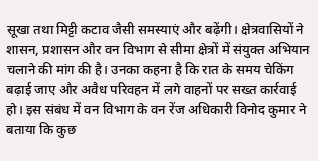सूखा तथा मिट्टी कटाव जैसी समस्याएं और बढ़ेंगी। क्षेत्रवासियों ने शासन, प्रशासन और वन विभाग से सीमा क्षेत्रों में संयुक्त अभियान चलाने की मांग की है। उनका कहना है कि रात के समय चेकिंग बढ़ाई जाए और अवैध परिवहन में लगे वाहनों पर सख्त कार्रवाई हो। इस संबंध में वन विभाग के वन रेंज अधिकारी विनोद कुमार ने बताया कि कुछ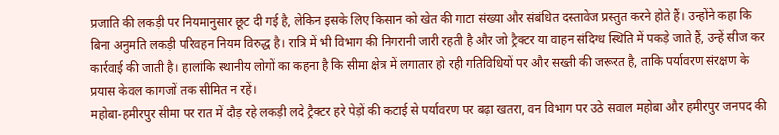प्रजाति की लकड़ी पर नियमानुसार छूट दी गई है, लेकिन इसके लिए किसान को खेत की गाटा संख्या और संबंधित दस्तावेज प्रस्तुत करने होते हैं। उन्होंने कहा कि बिना अनुमति लकड़ी परिवहन नियम विरुद्ध है। रात्रि में भी विभाग की निगरानी जारी रहती है और जो ट्रैक्टर या वाहन संदिग्ध स्थिति में पकड़े जाते हैं, उन्हें सीज कर कार्रवाई की जाती है। हालांकि स्थानीय लोगों का कहना है कि सीमा क्षेत्र में लगातार हो रही गतिविधियों पर और सख्ती की जरूरत है, ताकि पर्यावरण संरक्षण के प्रयास केवल कागजों तक सीमित न रहें।
महोबा-हमीरपुर सीमा पर रात में दौड़ रहे लकड़ी लदे ट्रैक्टर हरे पेड़ों की कटाई से पर्यावरण पर बढ़ा खतरा, वन विभाग पर उठे सवाल महोबा और हमीरपुर जनपद की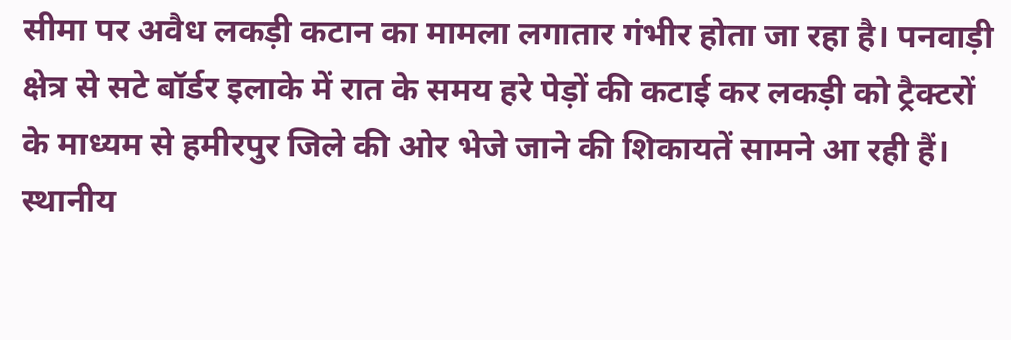सीमा पर अवैध लकड़ी कटान का मामला लगातार गंभीर होता जा रहा है। पनवाड़ी क्षेत्र से सटे बॉर्डर इलाके में रात के समय हरे पेड़ों की कटाई कर लकड़ी को ट्रैक्टरों के माध्यम से हमीरपुर जिले की ओर भेजे जाने की शिकायतें सामने आ रही हैं। स्थानीय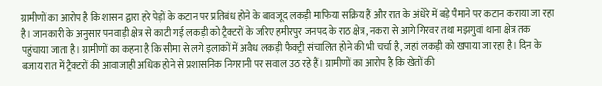ग्रामीणों का आरोप है कि शासन द्वारा हरे पेड़ों के कटान पर प्रतिबंध होने के बावजूद लकड़ी माफिया सक्रिय हैं और रात के अंधेरे में बड़े पैमाने पर कटान कराया जा रहा है। जानकारी के अनुसार पनवाड़ी क्षेत्र से काटी गई लकड़ी को ट्रैक्टरों के जरिए हमीरपुर जनपद के राठ क्षेत्र, नकरा से आगे गिरवर तथा मझगुवां थाना क्षेत्र तक पहुंचाया जाता है। ग्रामीणों का कहना है कि सीमा से लगे इलाकों में अवैध लकड़ी फैक्ट्री संचालित होने की भी चर्चा है, जहां लकड़ी को खपाया जा रहा है। दिन के बजाय रात में ट्रैक्टरों की आवाजाही अधिक होने से प्रशासनिक निगरानी पर सवाल उठ रहे हैं। ग्रामीणों का आरोप है कि खेतों की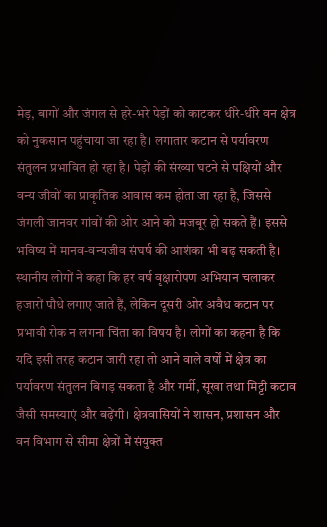मेड़, बागों और जंगल से हरे-भरे पेड़ों को काटकर धीरे-धीरे वन क्षेत्र को नुकसान पहुंचाया जा रहा है। लगातार कटान से पर्यावरण संतुलन प्रभावित हो रहा है। पेड़ों की संख्या घटने से पक्षियों और वन्य जीवों का प्राकृतिक आवास कम होता जा रहा है, जिससे जंगली जानवर गांवों की ओर आने को मजबूर हो सकते हैं। इससे भविष्य में मानव-वन्यजीव संघर्ष की आशंका भी बढ़ सकती है। स्थानीय लोगों ने कहा कि हर वर्ष वृक्षारोपण अभियान चलाकर हजारों पौधे लगाए जाते हैं, लेकिन दूसरी ओर अवैध कटान पर प्रभावी रोक न लगना चिंता का विषय है। लोगों का कहना है कि यदि इसी तरह कटान जारी रहा तो आने वाले वर्षों में क्षेत्र का पर्यावरण संतुलन बिगड़ सकता है और गर्मी, सूखा तथा मिट्टी कटाव जैसी समस्याएं और बढ़ेंगी। क्षेत्रवासियों ने शासन, प्रशासन और वन विभाग से सीमा क्षेत्रों में संयुक्त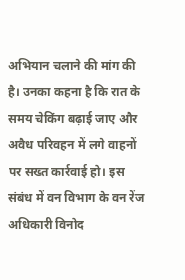अभियान चलाने की मांग की है। उनका कहना है कि रात के समय चेकिंग बढ़ाई जाए और अवैध परिवहन में लगे वाहनों पर सख्त कार्रवाई हो। इस संबंध में वन विभाग के वन रेंज अधिकारी विनोद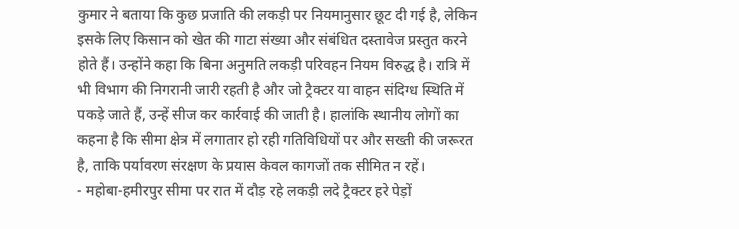कुमार ने बताया कि कुछ प्रजाति की लकड़ी पर नियमानुसार छूट दी गई है, लेकिन इसके लिए किसान को खेत की गाटा संख्या और संबंधित दस्तावेज प्रस्तुत करने होते हैं। उन्होंने कहा कि बिना अनुमति लकड़ी परिवहन नियम विरुद्ध है। रात्रि में भी विभाग की निगरानी जारी रहती है और जो ट्रैक्टर या वाहन संदिग्ध स्थिति में पकड़े जाते हैं, उन्हें सीज कर कार्रवाई की जाती है। हालांकि स्थानीय लोगों का कहना है कि सीमा क्षेत्र में लगातार हो रही गतिविधियों पर और सख्ती की जरूरत है, ताकि पर्यावरण संरक्षण के प्रयास केवल कागजों तक सीमित न रहें।
- महोबा-हमीरपुर सीमा पर रात में दौड़ रहे लकड़ी लदे ट्रैक्टर हरे पेड़ों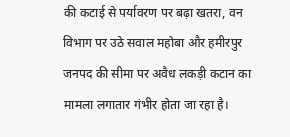की कटाई से पर्यावरण पर बढ़ा खतरा, वन विभाग पर उठे सवाल महोबा और हमीरपुर जनपद की सीमा पर अवैध लकड़ी कटान का मामला लगातार गंभीर होता जा रहा है।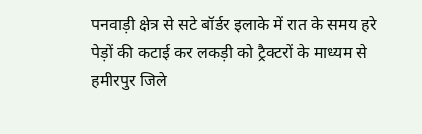पनवाड़ी क्षेत्र से सटे बॉर्डर इलाके में रात के समय हरे पेड़ों की कटाई कर लकड़ी को ट्रैक्टरों के माध्यम से हमीरपुर जिले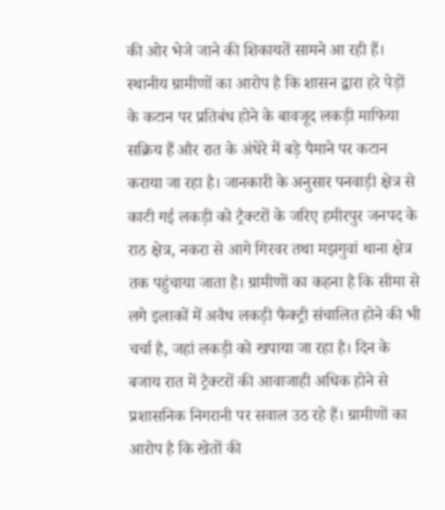की ओर भेजे जाने की शिकायतें सामने आ रही हैं। स्थानीय ग्रामीणों का आरोप है कि शासन द्वारा हरे पेड़ों के कटान पर प्रतिबंध होने के बावजूद लकड़ी माफिया सक्रिय हैं और रात के अंधेरे में बड़े पैमाने पर कटान कराया जा रहा है। जानकारी के अनुसार पनवाड़ी क्षेत्र से काटी गई लकड़ी को ट्रैक्टरों के जरिए हमीरपुर जनपद के राठ क्षेत्र, नकरा से आगे गिरवर तथा मझगुवां थाना क्षेत्र तक पहुंचाया जाता है। ग्रामीणों का कहना है कि सीमा से लगे इलाकों में अवैध लकड़ी फैक्ट्री संचालित होने की भी चर्चा है, जहां लकड़ी को खपाया जा रहा है। दिन के बजाय रात में ट्रैक्टरों की आवाजाही अधिक होने से प्रशासनिक निगरानी पर सवाल उठ रहे हैं। ग्रामीणों का आरोप है कि खेतों की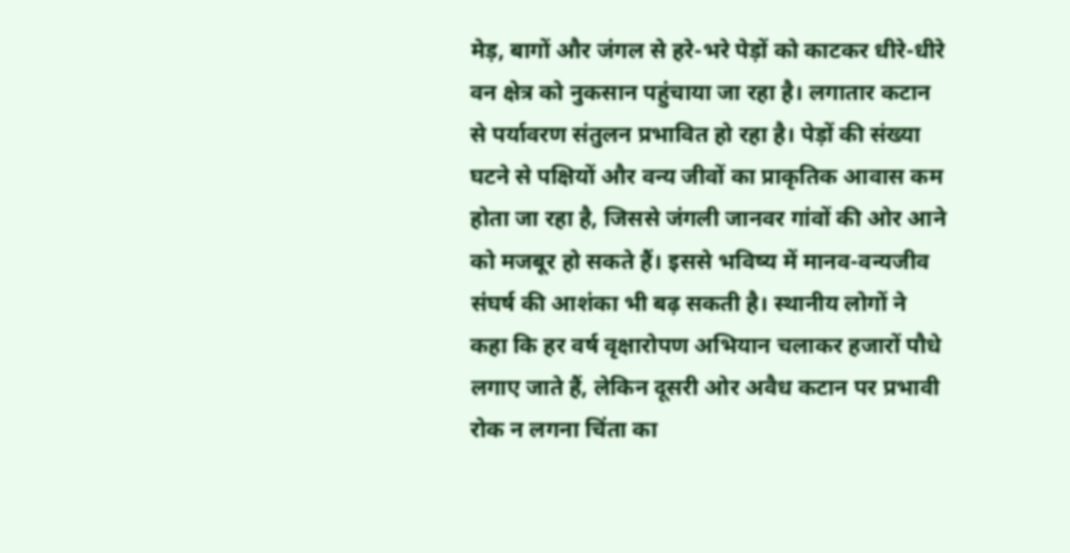मेड़, बागों और जंगल से हरे-भरे पेड़ों को काटकर धीरे-धीरे वन क्षेत्र को नुकसान पहुंचाया जा रहा है। लगातार कटान से पर्यावरण संतुलन प्रभावित हो रहा है। पेड़ों की संख्या घटने से पक्षियों और वन्य जीवों का प्राकृतिक आवास कम होता जा रहा है, जिससे जंगली जानवर गांवों की ओर आने को मजबूर हो सकते हैं। इससे भविष्य में मानव-वन्यजीव संघर्ष की आशंका भी बढ़ सकती है। स्थानीय लोगों ने कहा कि हर वर्ष वृक्षारोपण अभियान चलाकर हजारों पौधे लगाए जाते हैं, लेकिन दूसरी ओर अवैध कटान पर प्रभावी रोक न लगना चिंता का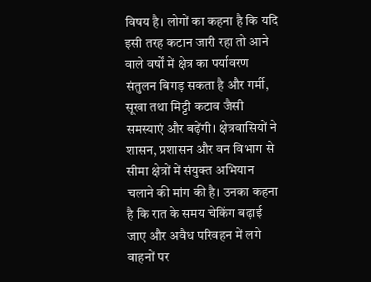विषय है। लोगों का कहना है कि यदि इसी तरह कटान जारी रहा तो आने वाले वर्षों में क्षेत्र का पर्यावरण संतुलन बिगड़ सकता है और गर्मी, सूखा तथा मिट्टी कटाव जैसी समस्याएं और बढ़ेंगी। क्षेत्रवासियों ने शासन, प्रशासन और वन विभाग से सीमा क्षेत्रों में संयुक्त अभियान चलाने की मांग की है। उनका कहना है कि रात के समय चेकिंग बढ़ाई जाए और अवैध परिवहन में लगे वाहनों पर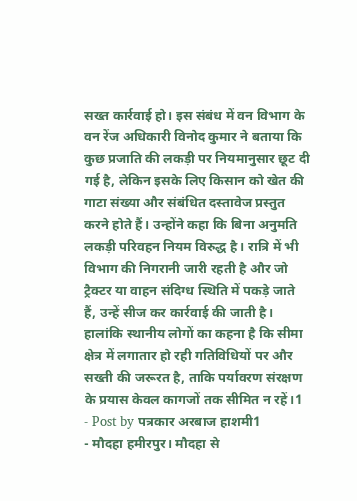सख्त कार्रवाई हो। इस संबंध में वन विभाग के वन रेंज अधिकारी विनोद कुमार ने बताया कि कुछ प्रजाति की लकड़ी पर नियमानुसार छूट दी गई है, लेकिन इसके लिए किसान को खेत की गाटा संख्या और संबंधित दस्तावेज प्रस्तुत करने होते हैं। उन्होंने कहा कि बिना अनुमति लकड़ी परिवहन नियम विरुद्ध है। रात्रि में भी विभाग की निगरानी जारी रहती है और जो ट्रैक्टर या वाहन संदिग्ध स्थिति में पकड़े जाते हैं, उन्हें सीज कर कार्रवाई की जाती है। हालांकि स्थानीय लोगों का कहना है कि सीमा क्षेत्र में लगातार हो रही गतिविधियों पर और सख्ती की जरूरत है, ताकि पर्यावरण संरक्षण के प्रयास केवल कागजों तक सीमित न रहें।1
- Post by पत्रकार अरबाज हाशमी1
- मौदहा हमीरपुर। मौदहा से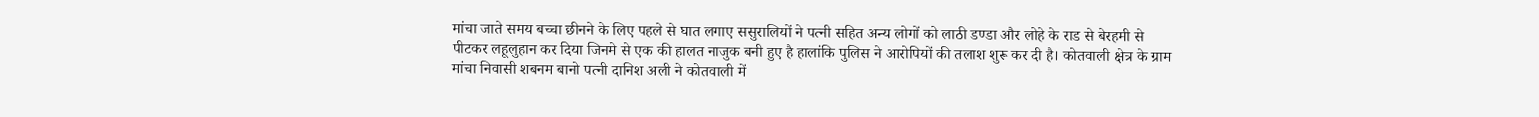मांचा जाते समय बच्चा छीनने के लिए पहले से घात लगाए ससुरालियों ने पत्नी सहित अन्य लोगों को लाठी डण्डा और लोहे के राड से बेरहमी से पीटकर लहूलुहान कर दिया जिनमे से एक की हालत नाजुक बनी हुए है हालांकि पुलिस ने आरोपियों की तलाश शुरू कर दी है। कोतवाली क्षेत्र के ग्राम मांचा निवासी शबनम बानो पत्नी दानिश अली ने कोतवाली में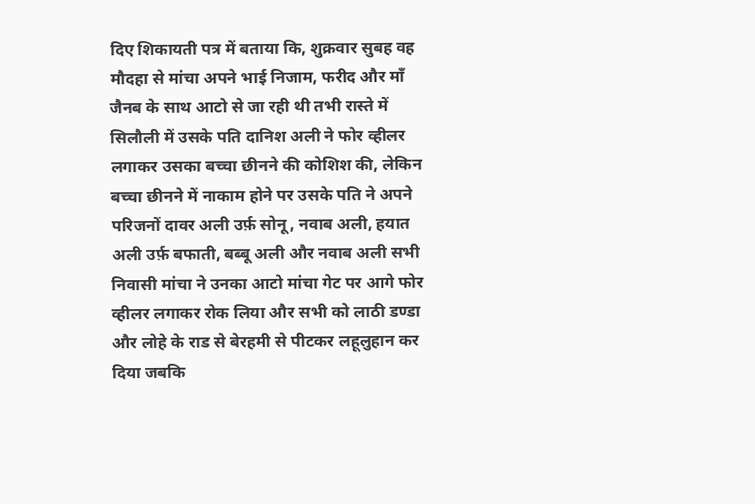दिए शिकायती पत्र में बताया कि, शुक्रवार सुबह वह मौदहा से मांचा अपने भाई निजाम, फरीद और माँ जैनब के साथ आटो से जा रही थी तभी रास्ते में सिलौली में उसके पति दानिश अली ने फोर व्हीलर लगाकर उसका बच्चा छीनने की कोशिश की, लेकिन बच्चा छीनने में नाकाम होने पर उसके पति ने अपने परिजनों दावर अली उर्फ़ सोनू, नवाब अली, हयात अली उर्फ़ बफाती, बब्बू अली और नवाब अली सभी निवासी मांचा ने उनका आटो मांचा गेट पर आगे फोर व्हीलर लगाकर रोक लिया और सभी को लाठी डण्डा और लोहे के राड से बेरहमी से पीटकर लहूलुहान कर दिया जबकि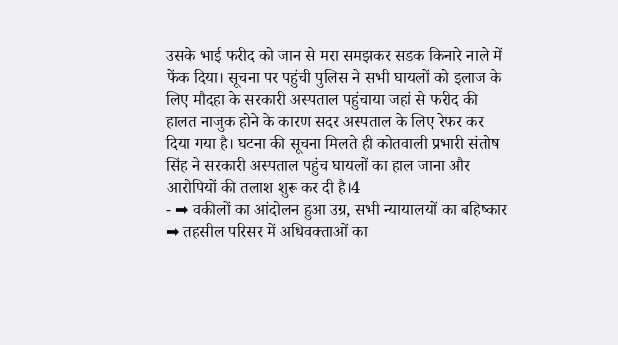उसके भाई फरीद को जान से मरा समझकर सडक किनारे नाले में फेंक दिया। सूचना पर पहुंची पुलिस ने सभी घायलों को इलाज के लिए मौदहा के सरकारी अस्पताल पहुंचाया जहां से फरीद की हालत नाजुक होने के कारण सदर अस्पताल के लिए रेफर कर दिया गया है। घटना की सूचना मिलते ही कोतवाली प्रभारी संतोष सिंह ने सरकारी अस्पताल पहुंच घायलों का हाल जाना और आरोपियों की तलाश शुरू कर दी है।4
- ➡ वकीलों का आंदोलन हुआ उग्र, सभी न्यायालयों का बहिष्कार ➡ तहसील परिसर में अधिवक्ताओं का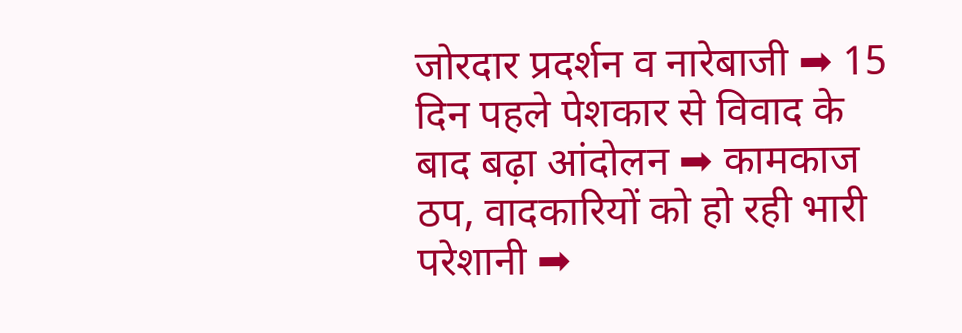जोरदार प्रदर्शन व नारेबाजी ➡ 15 दिन पहले पेशकार से विवाद के बाद बढ़ा आंदोलन ➡ कामकाज ठप, वादकारियों को हो रही भारी परेशानी ➡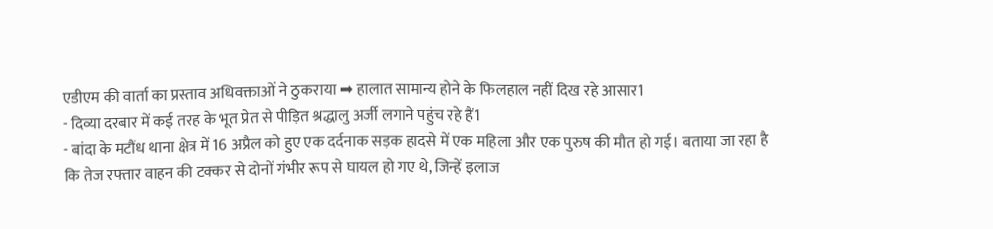एडीएम की वार्ता का प्रस्ताव अधिवक्ताओं ने ठुकराया ➡ हालात सामान्य होने के फिलहाल नहीं दिख रहे आसार1
- दिव्या दरबार में कई तरह के भूत प्रेत से पीड़ित श्रद्धालु अर्जी लगाने पहुंच रहे हैं1
- बांदा के मटौंध थाना क्षेत्र में 16 अप्रैल को हुए एक दर्दनाक सड़क हादसे में एक महिला और एक पुरुष की मौत हो गई। बताया जा रहा है कि तेज रफ्तार वाहन की टक्कर से दोनों गंभीर रूप से घायल हो गए थे, जिन्हें इलाज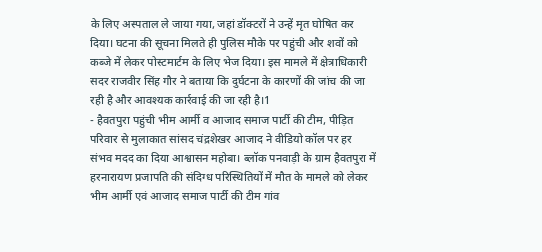के लिए अस्पताल ले जाया गया, जहां डॉक्टरों ने उन्हें मृत घोषित कर दिया। घटना की सूचना मिलते ही पुलिस मौके पर पहुंची और शवों को कब्जे में लेकर पोस्टमार्टम के लिए भेज दिया। इस मामले में क्षेत्राधिकारी सदर राजवीर सिंह गौर ने बताया कि दुर्घटना के कारणों की जांच की जा रही है और आवश्यक कार्रवाई की जा रही है।1
- हैवतपुरा पहुंची भीम आर्मी व आजाद समाज पार्टी की टीम, पीड़ित परिवार से मुलाकात सांसद चंद्रशेखर आजाद ने वीडियो कॉल पर हर संभव मदद का दिया आश्वासन महोबा। ब्लॉक पनवाड़ी के ग्राम हैवतपुरा में हरनारायण प्रजापति की संदिग्ध परिस्थितियों में मौत के मामले को लेकर भीम आर्मी एवं आजाद समाज पार्टी की टीम गांव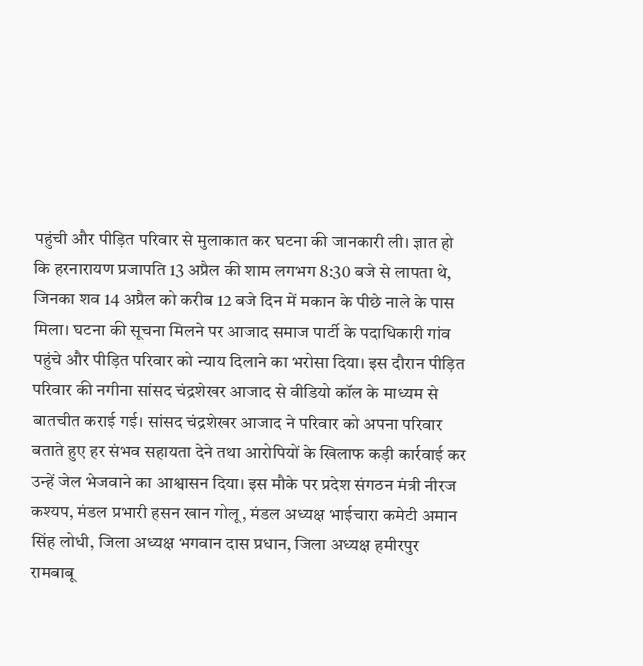पहुंची और पीड़ित परिवार से मुलाकात कर घटना की जानकारी ली। ज्ञात हो कि हरनारायण प्रजापति 13 अप्रैल की शाम लगभग 8:30 बजे से लापता थे, जिनका शव 14 अप्रैल को करीब 12 बजे दिन में मकान के पीछे नाले के पास मिला। घटना की सूचना मिलने पर आजाद समाज पार्टी के पदाधिकारी गांव पहुंचे और पीड़ित परिवार को न्याय दिलाने का भरोसा दिया। इस दौरान पीड़ित परिवार की नगीना सांसद चंद्रशेखर आजाद से वीडियो कॉल के माध्यम से बातचीत कराई गई। सांसद चंद्रशेखर आजाद ने परिवार को अपना परिवार बताते हुए हर संभव सहायता देने तथा आरोपियों के खिलाफ कड़ी कार्रवाई कर उन्हें जेल भेजवाने का आश्वासन दिया। इस मौके पर प्रदेश संगठन मंत्री नीरज कश्यप, मंडल प्रभारी हसन खान गोलू, मंडल अध्यक्ष भाईचारा कमेटी अमान सिंह लोधी, जिला अध्यक्ष भगवान दास प्रधान, जिला अध्यक्ष हमीरपुर रामबाबू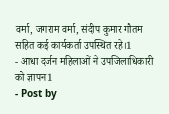वर्मा, जगराम वर्मा, संदीप कुमार गौतम सहित कई कार्यकर्ता उपस्थित रहे।1
- आधा दर्जन महिलाओं ने उपजिलाधिकारी को ज्ञापन1
- Post by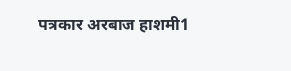पत्रकार अरबाज हाशमी1